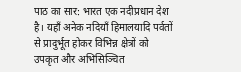पाठ का सार: भारत एक नदीप्रधान देश है। यहाँ अनेक नदियाँ हिमालयादि पर्वतों से प्रादुर्भूत होकर विभिन्न क्षेत्रों को उपकृत और अभिसिञ्चित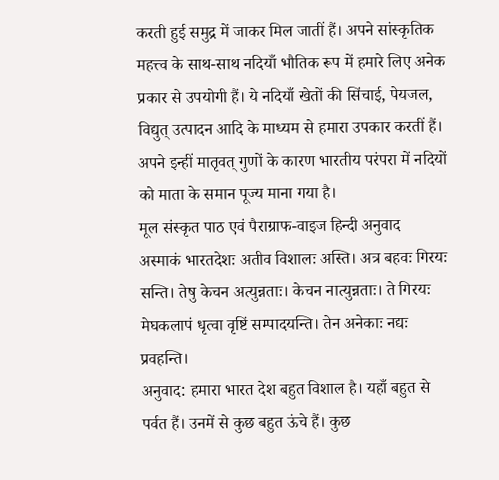करती हुई समुद्र में जाकर मिल जातीं हैं। अपने सांस्कृतिक महत्त्व के साथ-साथ नदियाँ भौतिक रूप में हमारे लिए अनेक प्रकार से उपयोगी हैं। ये नदियाँ खेतों की सिंचाई, पेयजल, विद्युत् उत्पादन आदि के माध्यम से हमारा उपकार करतीं हैं। अपने इन्हीं मातृवत् गुणों के कारण भारतीय परंपरा में नदियों को माता के समान पूज्य माना गया है।
मूल संस्कृत पाठ एवं पैराग्राफ-वाइज हिन्दी अनुवाद
अस्माकं भारतदेशः अतीव विशालः अस्ति। अत्र बहवः गिरयः सन्ति। तेषु केचन अत्युन्नताः। केचन नात्युन्नताः। ते गिरयः मेघकलापं धृत्वा वृष्टिं सम्पादयन्ति। तेन अनेकाः नद्यः प्रवहन्ति।
अनुवाद: हमारा भारत देश बहुत विशाल है। यहाँ बहुत से पर्वत हैं। उनमें से कुछ बहुत ऊंचे हैं। कुछ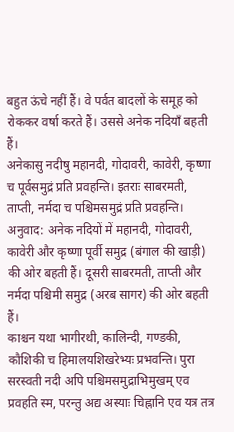बहुत ऊंचे नहीं हैं। वे पर्वत बादलों के समूह को रोककर वर्षा करते हैं। उससे अनेक नदियाँ बहती हैं।
अनेकासु नदीषु महानदी, गोदावरी, कावेरी, कृष्णा च पूर्वसमुद्रं प्रति प्रवहन्ति। इतराः साबरमती, ताप्ती, नर्मदा च पश्चिमसमुद्रं प्रति प्रवहन्ति।
अनुवाद: अनेक नदियों में महानदी, गोदावरी, कावेरी और कृष्णा पूर्वी समुद्र (बंगाल की खाड़ी) की ओर बहती हैं। दूसरी साबरमती, ताप्ती और नर्मदा पश्चिमी समुद्र (अरब सागर) की ओर बहती हैं।
काश्चन यथा भागीरथी, कालिन्दी, गण्डकी, कौशिकी च हिमालयशिखरेभ्यः प्रभवन्ति। पुरा सरस्वती नदी अपि पश्चिमसमुद्राभिमुखम् एव प्रवहति स्म, परन्तु अद्य अस्याः चिह्नानि एव यत्र तत्र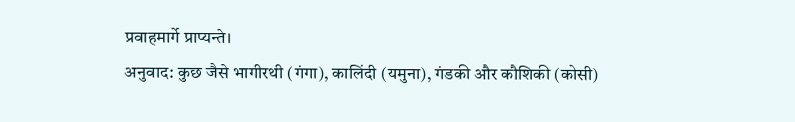प्रवाहमार्गे प्राप्यन्ते।
अनुवाद: कुछ जैसे भागीरथी (गंगा), कालिंदी (यमुना), गंडकी और कौशिकी (कोसी)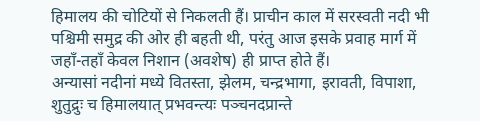हिमालय की चोटियों से निकलती हैं। प्राचीन काल में सरस्वती नदी भी पश्चिमी समुद्र की ओर ही बहती थी, परंतु आज इसके प्रवाह मार्ग में जहाँ-तहाँ केवल निशान (अवशेष) ही प्राप्त होते हैं।
अन्यासां नदीनां मध्ये वितस्ता, झेलम, चन्द्रभागा, इरावती, विपाशा, शुतुद्रुः च हिमालयात् प्रभवन्त्यः पञ्चनदप्रान्ते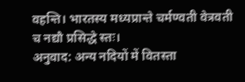वहन्ति। भारतस्य मध्यप्रान्ते चर्मण्वती वेत्रवती च नद्यौ प्रसिद्धे स्तः।
अनुवाद: अन्य नदियों में वितस्ता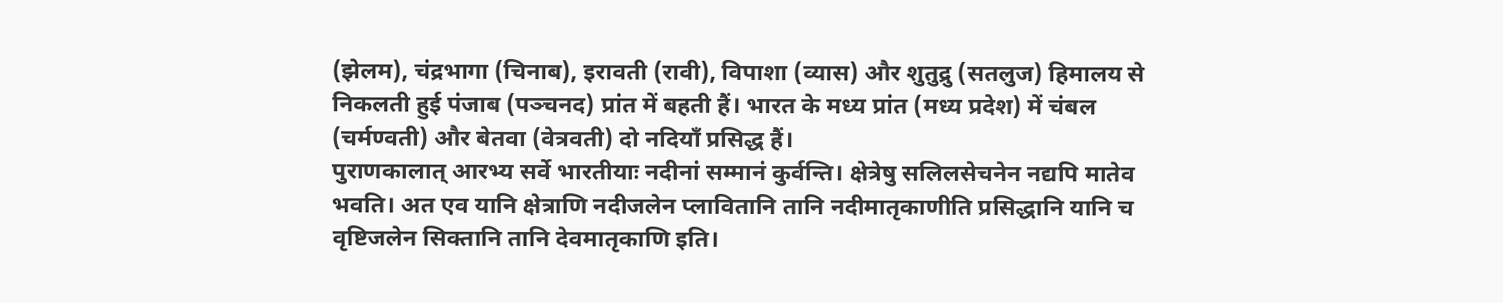(झेलम), चंद्रभागा (चिनाब), इरावती (रावी), विपाशा (व्यास) और शुतुद्रु (सतलुज) हिमालय से निकलती हुई पंजाब (पञ्चनद) प्रांत में बहती हैं। भारत के मध्य प्रांत (मध्य प्रदेश) में चंबल (चर्मण्वती) और बेतवा (वेत्रवती) दो नदियाँ प्रसिद्ध हैं।
पुराणकालात् आरभ्य सर्वे भारतीयाः नदीनां सम्मानं कुर्वन्ति। क्षेत्रेषु सलिलसेचनेन नद्यपि मातेव भवति। अत एव यानि क्षेत्राणि नदीजलेन प्लावितानि तानि नदीमातृकाणीति प्रसिद्धानि यानि च वृष्टिजलेन सिक्तानि तानि देवमातृकाणि इति।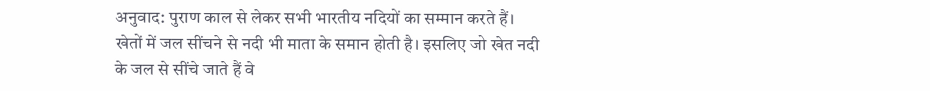अनुवाद: पुराण काल से लेकर सभी भारतीय नदियों का सम्मान करते हैं। खेतों में जल सींचने से नदी भी माता के समान होती है। इसलिए जो खेत नदी के जल से सींचे जाते हैं वे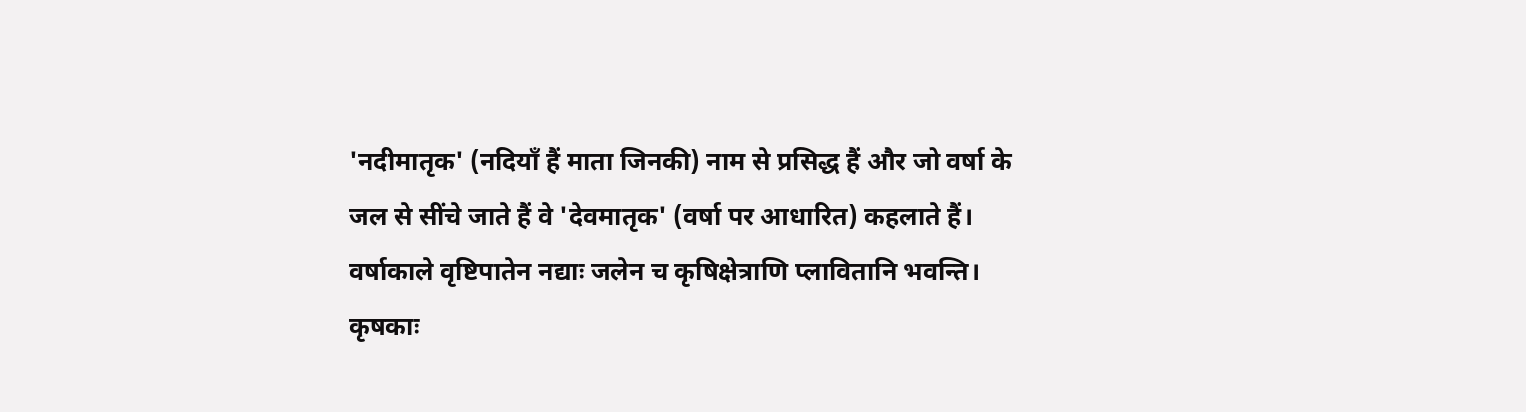'नदीमातृक' (नदियाँ हैं माता जिनकी) नाम से प्रसिद्ध हैं और जो वर्षा के जल से सींचे जाते हैं वे 'देवमातृक' (वर्षा पर आधारित) कहलाते हैं।
वर्षाकाले वृष्टिपातेन नद्याः जलेन च कृषिक्षेत्राणि प्लावितानि भवन्ति। कृषकाः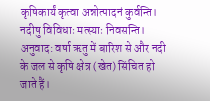कृषिकार्यं कृत्वा अन्नोत्पादनं कुर्वन्ति। नदीषु विविधाः मत्स्याः निवसन्ति।
अनुवाद: वर्षा ऋतु में बारिश से और नदी के जल से कृषि क्षेत्र (खेत) सिंचित हो जाते हैं।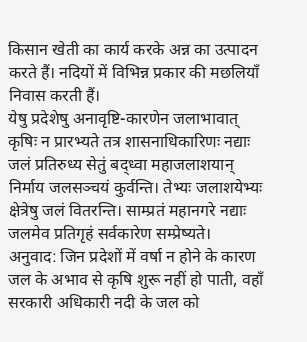किसान खेती का कार्य करके अन्न का उत्पादन करते हैं। नदियों में विभिन्न प्रकार की मछलियाँ निवास करती हैं।
येषु प्रदेशेषु अनावृष्टि-कारणेन जलाभावात् कृषिः न प्रारभ्यते तत्र शासनाधिकारिणः नद्याः जलं प्रतिरुध्य सेतुं बद्ध्वा महाजलाशयान् निर्माय जलसञ्चयं कुर्वन्ति। तेभ्यः जलाशयेभ्यः क्षेत्रेषु जलं वितरन्ति। साम्प्रतं महानगरे नद्याः जलमेव प्रतिगृहं सर्वकारेण सम्प्रेष्यते।
अनुवाद: जिन प्रदेशों में वर्षा न होने के कारण जल के अभाव से कृषि शुरू नहीं हो पाती, वहाँ सरकारी अधिकारी नदी के जल को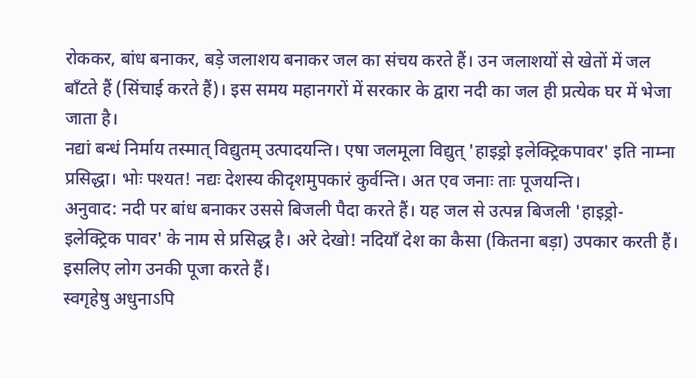रोककर, बांध बनाकर, बड़े जलाशय बनाकर जल का संचय करते हैं। उन जलाशयों से खेतों में जल बाँटते हैं (सिंचाई करते हैं)। इस समय महानगरों में सरकार के द्वारा नदी का जल ही प्रत्येक घर में भेजा जाता है।
नद्यां बन्धं निर्माय तस्मात् विद्युतम् उत्पादयन्ति। एषा जलमूला विद्युत् 'हाइड्रो इलेक्ट्रिकपावर' इति नाम्ना प्रसिद्धा। भोः पश्यत! नद्यः देशस्य कीदृशमुपकारं कुर्वन्ति। अत एव जनाः ताः पूजयन्ति।
अनुवाद: नदी पर बांध बनाकर उससे बिजली पैदा करते हैं। यह जल से उत्पन्न बिजली 'हाइड्रो-इलेक्ट्रिक पावर' के नाम से प्रसिद्ध है। अरे देखो! नदियाँ देश का कैसा (कितना बड़ा) उपकार करती हैं। इसलिए लोग उनकी पूजा करते हैं।
स्वगृहेषु अधुनाऽपि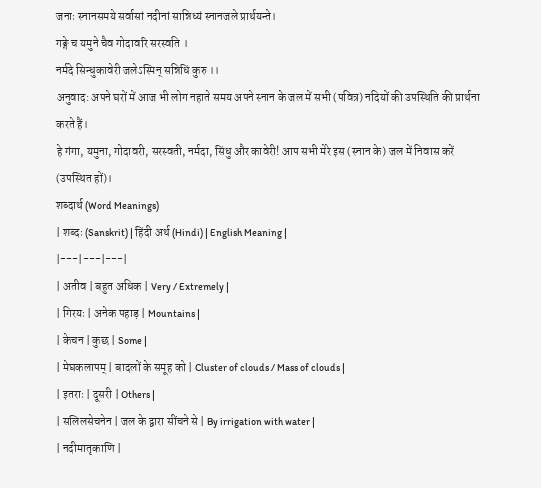जनाः स्नानसमये सर्वासां नदीनां सान्निध्यं स्नानजले प्रार्थयन्ते।
गङ्गे च यमुने चैव गोदावरि सरस्वति ।
नर्मदे सिन्धुकावेरी जलेऽस्मिन् सन्निधिं कुरु ।।
अनुवाद: अपने घरों में आज भी लोग नहाते समय अपने स्नान के जल में सभी (पवित्र) नदियों की उपस्थिति की प्रार्थना करते हैं।
हे गंगा, यमुना, गोदावरी, सरस्वती, नर्मदा, सिंधु और कावेरी! आप सभी मेरे इस (स्नान के) जल में निवास करें (उपस्थित हों)।
शब्दार्थ (Word Meanings)
| शब्दः (Sanskrit) | हिंदी अर्थ (Hindi) | English Meaning |
|---|---|---|
| अतीव | बहुत अधिक | Very / Extremely |
| गिरयः | अनेक पहाड़ | Mountains |
| केचन | कुछ | Some |
| मेघकलापम् | बादलों के समूह को | Cluster of clouds / Mass of clouds |
| इतराः | दूसरी | Others |
| सलिलसेचनेन | जल के द्वारा सींचने से | By irrigation with water |
| नदीमातृकाणि |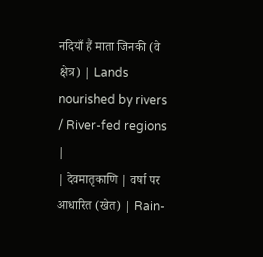नदियाँ हैं माता जिनकी (वे क्षेत्र) | Lands nourished by rivers / River-fed regions |
| देवमातृकाणि | वर्षा पर आधारित (खेत) | Rain-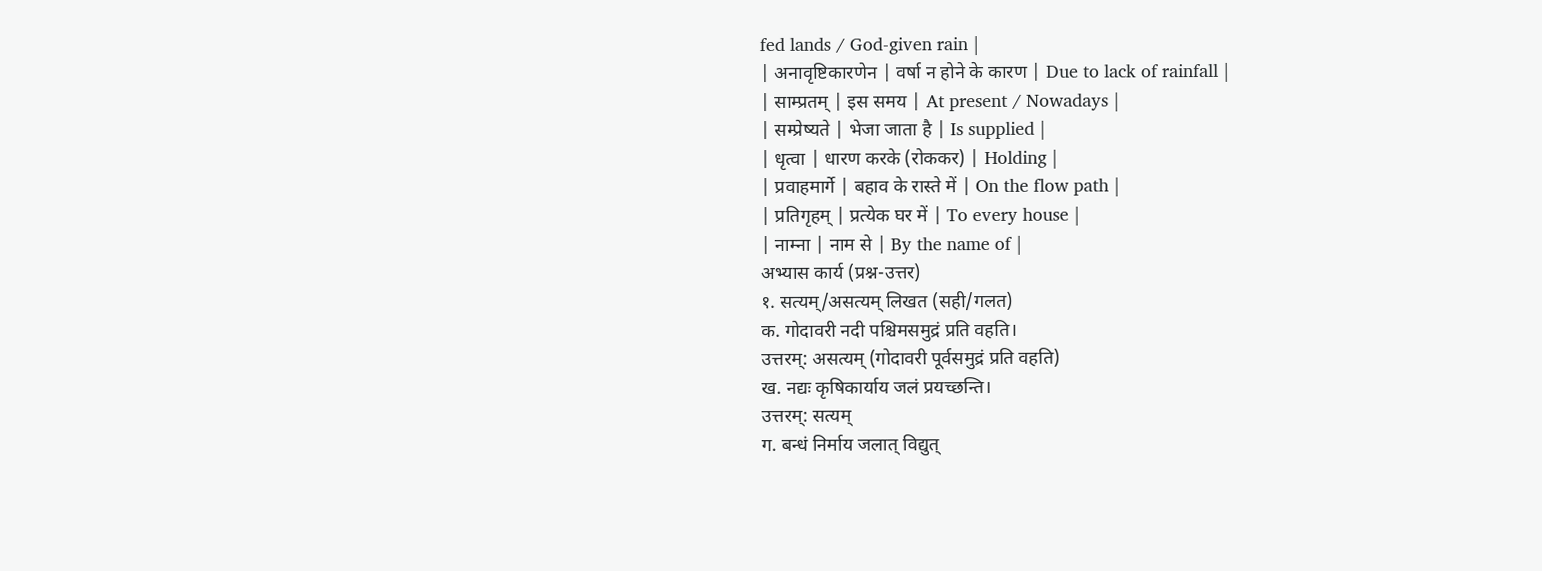fed lands / God-given rain |
| अनावृष्टिकारणेन | वर्षा न होने के कारण | Due to lack of rainfall |
| साम्प्रतम् | इस समय | At present / Nowadays |
| सम्प्रेष्यते | भेजा जाता है | Is supplied |
| धृत्वा | धारण करके (रोककर) | Holding |
| प्रवाहमार्गे | बहाव के रास्ते में | On the flow path |
| प्रतिगृहम् | प्रत्येक घर में | To every house |
| नाम्ना | नाम से | By the name of |
अभ्यास कार्य (प्रश्न-उत्तर)
१. सत्यम्/असत्यम् लिखत (सही/गलत)
क. गोदावरी नदी पश्चिमसमुद्रं प्रति वहति।
उत्तरम्: असत्यम् (गोदावरी पूर्वसमुद्रं प्रति वहति)
ख. नद्यः कृषिकार्याय जलं प्रयच्छन्ति।
उत्तरम्: सत्यम्
ग. बन्धं निर्माय जलात् विद्युत्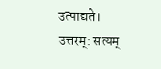उत्पाद्यते।
उत्तरम्: सत्यम्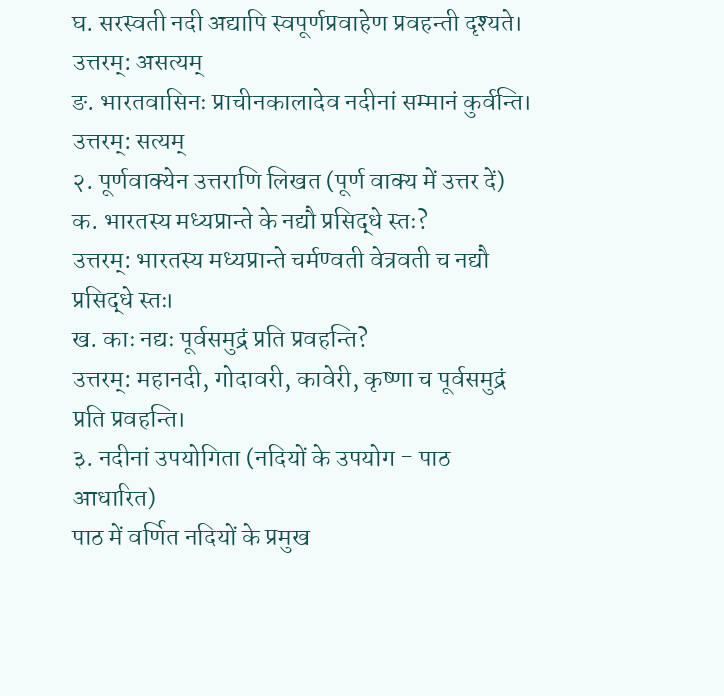घ. सरस्वती नदी अद्यापि स्वपूर्णप्रवाहेण प्रवहन्ती दृश्यते।
उत्तरम्: असत्यम्
ङ. भारतवासिनः प्राचीनकालादेव नदीनां सम्मानं कुर्वन्ति।
उत्तरम्: सत्यम्
२. पूर्णवाक्येन उत्तराणि लिखत (पूर्ण वाक्य में उत्तर दें)
क. भारतस्य मध्यप्रान्ते के नद्यौ प्रसिद्धे स्तः?
उत्तरम्: भारतस्य मध्यप्रान्ते चर्मण्वती वेत्रवती च नद्यौ प्रसिद्धे स्तः।
ख. काः नद्यः पूर्वसमुद्रं प्रति प्रवहन्ति?
उत्तरम्: महानदी, गोदावरी, कावेरी, कृष्णा च पूर्वसमुद्रं प्रति प्रवहन्ति।
३. नदीनां उपयोगिता (नदियों के उपयोग - पाठ आधारित)
पाठ में वर्णित नदियों के प्रमुख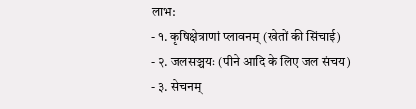लाभ:
- १. कृषिक्षेत्राणां प्लावनम् (खेतों की सिंचाई)
- २. जलसञ्चयः (पीने आदि के लिए जल संचय)
- ३. सेचनम्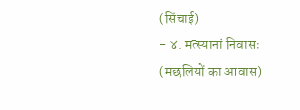(सिंचाई)
- ४. मत्स्यानां निवासः (मछलियों का आवास)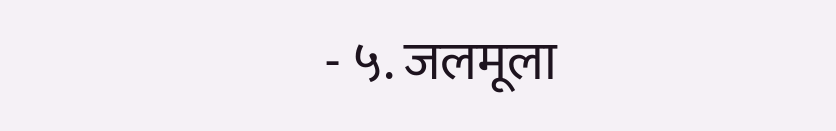- ५. जलमूला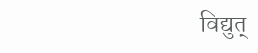विद्युत्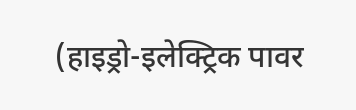(हाइड्रो-इलेक्ट्रिक पावर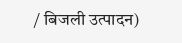/ बिजली उत्पादन)